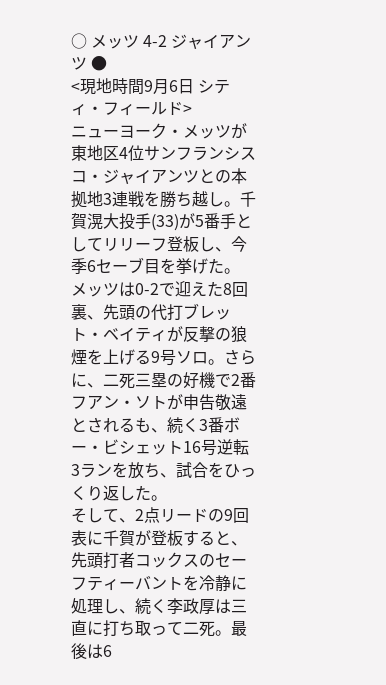○ メッツ 4-2 ジャイアンツ ●
<現地時間9月6日 シティ・フィールド>
ニューヨーク・メッツが東地区4位サンフランシスコ・ジャイアンツとの本拠地3連戦を勝ち越し。千賀滉大投手(33)が5番手としてリリーフ登板し、今季6セーブ目を挙げた。
メッツは0-2で迎えた8回裏、先頭の代打ブレット・ベイティが反撃の狼煙を上げる9号ソロ。さらに、二死三塁の好機で2番フアン・ソトが申告敬遠とされるも、続く3番ボー・ビシェット16号逆転3ランを放ち、試合をひっくり返した。
そして、2点リードの9回表に千賀が登板すると、先頭打者コックスのセーフティーバントを冷静に処理し、続く李政厚は三直に打ち取って二死。最後は6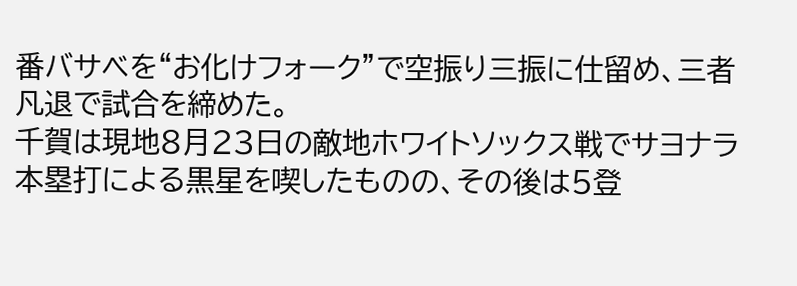番バサベを“お化けフォーク”で空振り三振に仕留め、三者凡退で試合を締めた。
千賀は現地8月23日の敵地ホワイトソックス戦でサヨナラ本塁打による黒星を喫したものの、その後は5登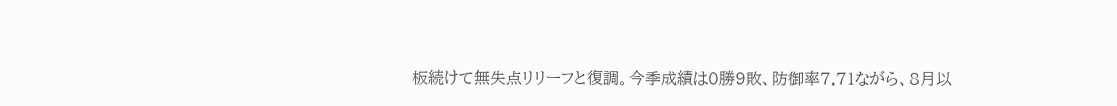板続けて無失点リリーフと復調。今季成績は0勝9敗、防御率7.71ながら、8月以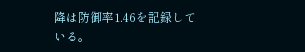降は防御率1.46を記録している。